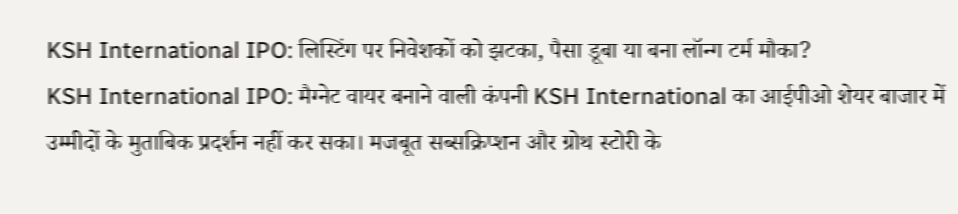KSH International IPO: लिस्टिंग पर निवेशकों को झटका, पैसा डूबा या बना लॉन्ग टर्म मौका?
KSH International IPO: मैग्नेट वायर बनाने वाली कंपनी KSH International का आईपीओ शेयर बाजार में उम्मीदों के मुताबिक प्रदर्शन नहीं कर सका। मजबूत सब्सक्रिप्शन और ग्रोथ स्टोरी के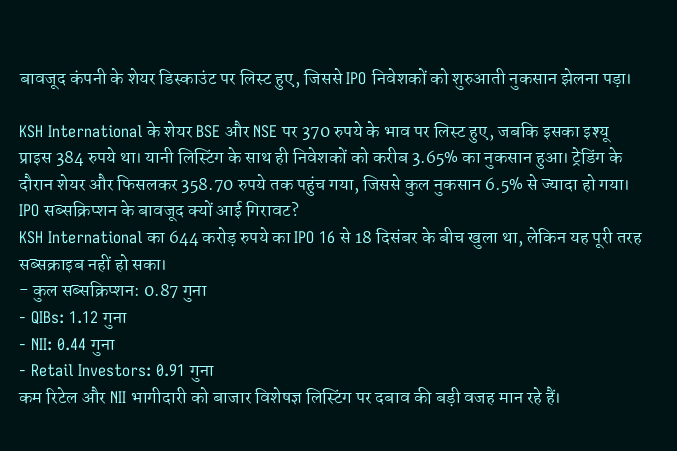बावजूद कंपनी के शेयर डिस्काउंट पर लिस्ट हुए, जिससे IPO निवेशकों को शुरुआती नुकसान झेलना पड़ा।

KSH International के शेयर BSE और NSE पर 370 रुपये के भाव पर लिस्ट हुए, जबकि इसका इश्यू प्राइस 384 रुपये था। यानी लिस्टिंग के साथ ही निवेशकों को करीब 3.65% का नुकसान हुआ। ट्रेडिंग के दौरान शेयर और फिसलकर 358.70 रुपये तक पहुंच गया, जिससे कुल नुकसान 6.5% से ज्यादा हो गया।
IPO सब्सक्रिप्शन के बावजूद क्यों आई गिरावट?
KSH International का 644 करोड़ रुपये का IPO 16 से 18 दिसंबर के बीच खुला था, लेकिन यह पूरी तरह सब्सक्राइब नहीं हो सका।
- कुल सब्सक्रिप्शन: 0.87 गुना
- QIBs: 1.12 गुना
- NII: 0.44 गुना
- Retail Investors: 0.91 गुना
कम रिटेल और NII भागीदारी को बाजार विशेषज्ञ लिस्टिंग पर दबाव की बड़ी वजह मान रहे हैं।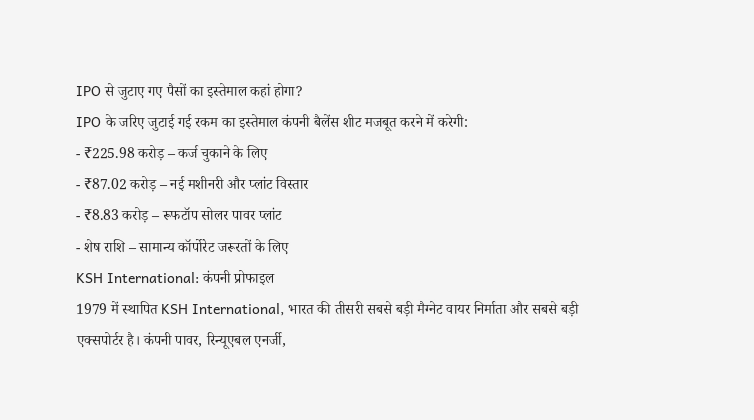IPO से जुटाए गए पैसों का इस्तेमाल कहां होगा?
IPO के जरिए जुटाई गई रकम का इस्तेमाल कंपनी बैलेंस शीट मजबूत करने में करेगी:
- ₹225.98 करोड़ – कर्ज चुकाने के लिए
- ₹87.02 करोड़ – नई मशीनरी और प्लांट विस्तार
- ₹8.83 करोड़ – रूफटॉप सोलर पावर प्लांट
- शेष राशि – सामान्य कॉर्पोरेट जरूरतों के लिए
KSH International: कंपनी प्रोफाइल
1979 में स्थापित KSH International, भारत की तीसरी सबसे बड़ी मैग्नेट वायर निर्माता और सबसे बड़ी एक्सपोर्टर है। कंपनी पावर, रिन्यूएबल एनर्जी,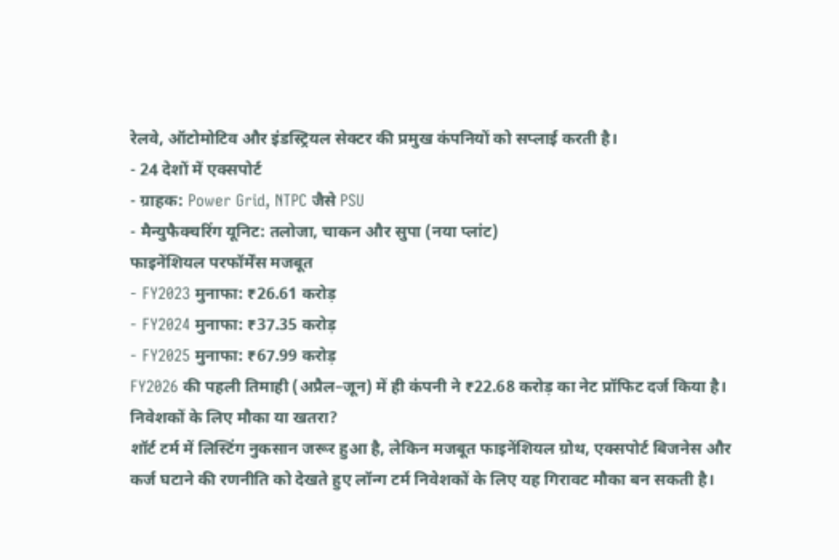रेलवे, ऑटोमोटिव और इंडस्ट्रियल सेक्टर की प्रमुख कंपनियों को सप्लाई करती है।
- 24 देशों में एक्सपोर्ट
- ग्राहक: Power Grid, NTPC जैसे PSU
- मैन्युफैक्चरिंग यूनिट: तलोजा, चाकन और सुपा (नया प्लांट)
फाइनेंशियल परफॉर्मेंस मजबूत
- FY2023 मुनाफा: ₹26.61 करोड़
- FY2024 मुनाफा: ₹37.35 करोड़
- FY2025 मुनाफा: ₹67.99 करोड़
FY2026 की पहली तिमाही (अप्रैल–जून) में ही कंपनी ने ₹22.68 करोड़ का नेट प्रॉफिट दर्ज किया है।
निवेशकों के लिए मौका या खतरा?
शॉर्ट टर्म में लिस्टिंग नुकसान जरूर हुआ है, लेकिन मजबूत फाइनेंशियल ग्रोथ, एक्सपोर्ट बिजनेस और कर्ज घटाने की रणनीति को देखते हुए लॉन्ग टर्म निवेशकों के लिए यह गिरावट मौका बन सकती है।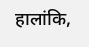हालांकि,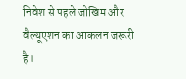निवेश से पहले जोखिम और वैल्यूएशन का आकलन जरूरी है।